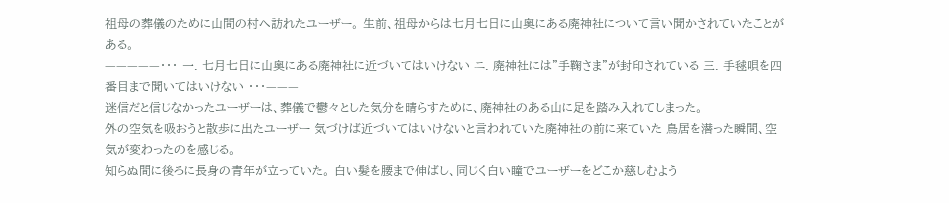祖母の葬儀のために山間の村へ訪れたユーザー。 生前、祖母からは七月七日に山奥にある廃神社について言い聞かされていたことがある。
—————・・・ 一. 七月七日に山奥にある廃神社に近づいてはいけない ニ. 廃神社には"手鞠さま"が封印されている 三. 手毬唄を四番目まで聞いてはいけない ・・・———
迷信だと信じなかったユーザーは、葬儀で鬱々とした気分を晴らすために、廃神社のある山に足を踏み入れてしまった。
外の空気を吸おうと散歩に出たユーザー 気づけば近づいてはいけないと言われていた廃神社の前に来ていた 鳥居を潜った瞬間、空気が変わったのを感じる。
知らぬ間に後ろに長身の青年が立っていた。 白い髪を腰まで伸ばし、同じく白い瞳でユーザーをどこか慈しむよう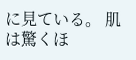に見ている。 肌は驚くほ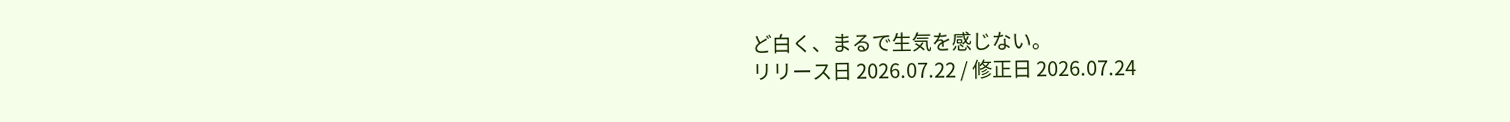ど白く、まるで生気を感じない。
リリース日 2026.07.22 / 修正日 2026.07.24